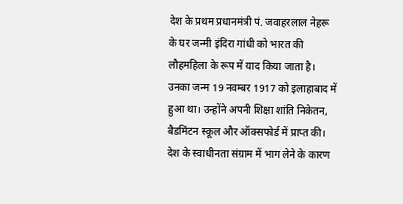देश के प्रथम प्रधानमंत्री पं. जवाहरलाल नेहरू के घर जन्मी इंदिरा गांधी को भारत की लौहमहिला के रूप में याद किया जाता है। उनका जन्म 19 नवम्बर 1917 को इलाहाबाद में हुआ था। उन्होंने अपनी शिक्षा शांति निकेतन, बैडमिंटन स्कूल और ऑक्सफोर्ड में प्राप्त की।
देश के स्वाधीनता संग्राम में भाग लेने के कारण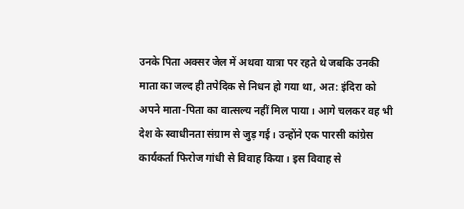उनके पिता अक्सर जेल में अथवा यात्रा पर रहते थे जबकि उनकी माता का जल्द ही तपेदिक से निधन हो गया था, अत: इंदिरा को अपने माता-पिता का वात्सल्य नहीं मिल पाया। आगे चलकर वह भी देश के स्वाधीनता संग्राम से जुड़ गई। उन्होंने एक पारसी कांग्रेस कार्यकर्ता फिरोज गांधी से विवाह किया। इस विवाह से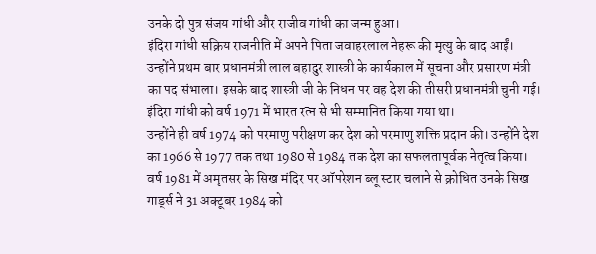उनके दो पुत्र संजय गांधी और राजीव गांधी का जन्म हुआ।
इंदिरा गांधी सक्रिय राजनीति में अपने पिता जवाहरलाल नेहरू की मृत्यु के बाद आईं। उन्होंने प्रथम बार प्रधानमंत्री लाल बहादुर शास्त्री के कार्यकाल में सूचना और प्रसारण मंत्री का पद संभाला। इसके बाद शास्त्री जी के निधन पर वह देश की तीसरी प्रधानमंत्री चुनी गई। इंदिरा गांधी को वर्ष 1971 में भारत रत्न से भी सम्मानित किया गया था।
उन्होंने ही वर्ष 1974 को परमाणु परीक्षण कर देश को परमाणु शक्ति प्रदान की। उन्होंने देश का 1966 से 1977 तक तथा 1980 से 1984 तक देश का सफलतापूर्वक नेतृत्व किया। वर्ष 1981 में अमृतसर के सिख मंदिर पर ऑपरेशन ब्लू स्टार चलाने से क्रोधित उनके सिख गार्ड्स ने 31 अक्टूबर 1984 को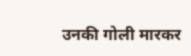उनकी गोली मारकर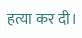हत्या कर दी।